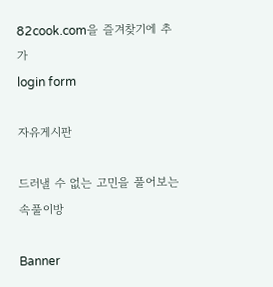82cook.com을 즐겨찾기에 추가
login form

자유게시판

드러낼 수 없는 고민을 풀어보는 속풀이방

Banner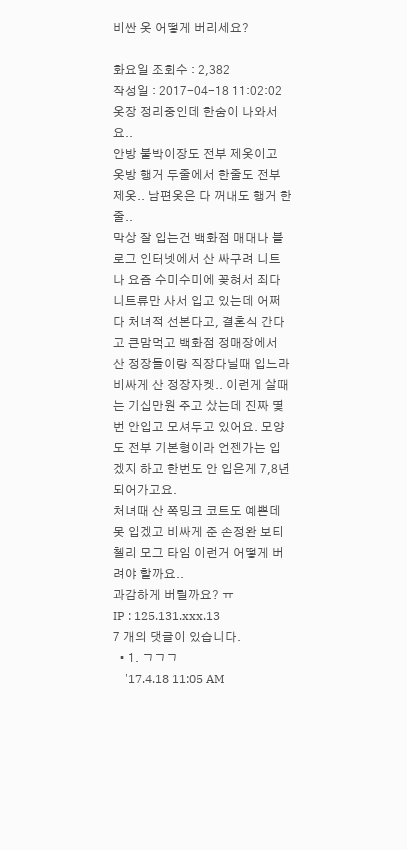비싼 옷 어떻게 버리세요?

화요일 조회수 : 2,382
작성일 : 2017-04-18 11:02:02
옷장 정리중인데 한숨이 나와서요..
안방 붙박이장도 전부 제옷이고 옷방 행거 두줄에서 한줄도 전부 제옷.. 남편옷은 다 꺼내도 행거 한줄..
막상 잘 입는건 백화점 매대나 블로그 인터넷에서 산 싸구려 니트나 요즘 수미수미에 꽂혀서 죄다 니트류만 사서 입고 있는데 어쩌다 처녀적 선본다고, 결혼식 간다고 큰맘먹고 백화점 정매장에서 산 정장들이랑 직장다닐때 입느라 비싸게 산 정장자켓.. 이런게 살때는 기십만원 주고 샀는데 진짜 몇번 안입고 모셔두고 있어요. 모양도 전부 기본형이라 언젠가는 입겠지 하고 한번도 안 입은게 7,8년 되어가고요.
처녀때 산 쪽밍크 코트도 예쁜데 못 입겠고 비싸게 준 손정완 보티첼리 모그 타임 이런거 어떻게 버려야 할까요..
과감하게 버릴까요? ㅠ
IP : 125.131.xxx.13
7 개의 댓글이 있습니다.
  • 1. ㄱㄱㄱ
    '17.4.18 11:05 AM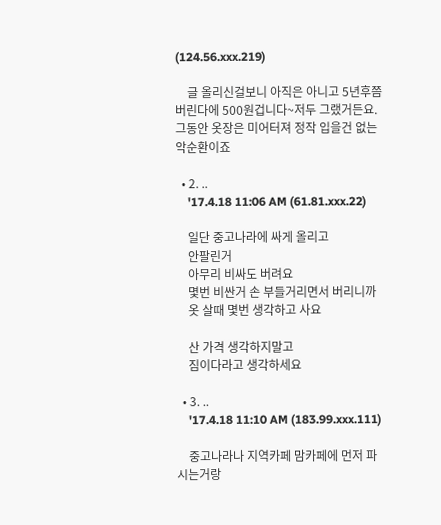(124.56.xxx.219)

    글 올리신걸보니 아직은 아니고 5년후쯤 버린다에 500원겁니다~저두 그랬거든요. 그동안 옷장은 미어터져 정작 입을건 없는 악순환이죠

  • 2. ..
    '17.4.18 11:06 AM (61.81.xxx.22)

    일단 중고나라에 싸게 올리고
    안팔린거
    아무리 비싸도 버려요
    몇번 비싼거 손 부들거리면서 버리니까
    옷 살때 몇번 생각하고 사요

    산 가격 생각하지말고
    짐이다라고 생각하세요

  • 3. ..
    '17.4.18 11:10 AM (183.99.xxx.111)

    중고나라나 지역카페 맘카페에 먼저 파시는거랑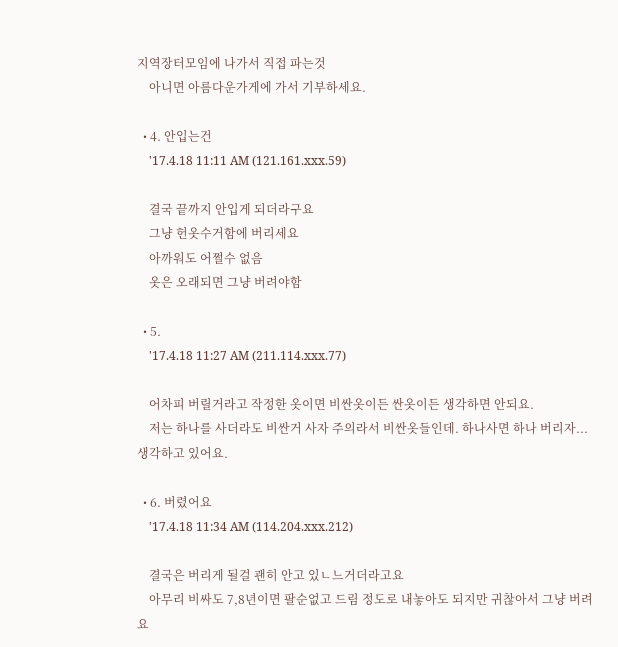지역장터모임에 나가서 직접 파는것
    아니면 아름다운가게에 가서 기부하세요.

  • 4. 안입는건
    '17.4.18 11:11 AM (121.161.xxx.59)

    결국 끝까지 안입게 되더라구요
    그냥 헌옷수거함에 버리세요
    아까워도 어쩔수 없음
    옷은 오래되면 그냥 버려야함

  • 5.
    '17.4.18 11:27 AM (211.114.xxx.77)

    어차피 버릴거라고 작정한 옷이면 비싼옷이든 싼옷이든 생각하면 안되요.
    저는 하나를 사더라도 비싼거 사자 주의라서 비싼옷들인데. 하나사면 하나 버리자... 생각하고 있어요.

  • 6. 버렸어요
    '17.4.18 11:34 AM (114.204.xxx.212)

    결국은 버리게 될걸 괜히 안고 있ㄴ느거더라고요
    아무리 비싸도 7,8년이면 팔순없고 드림 정도로 내놓아도 되지만 귀찮아서 그냥 버려요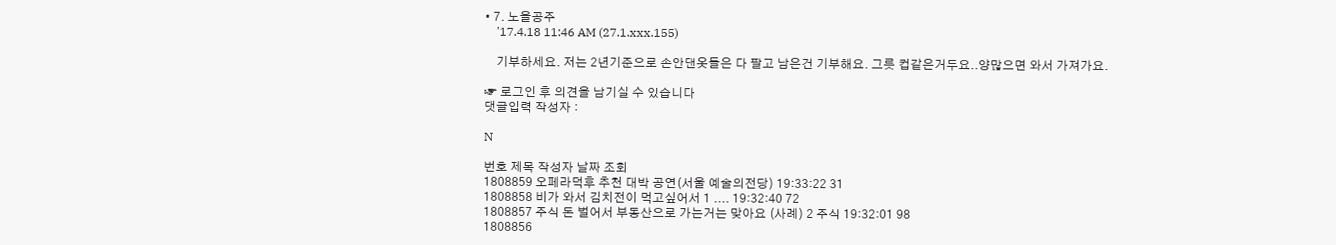• 7. 노을공주
    '17.4.18 11:46 AM (27.1.xxx.155)

    기부하세요. 저는 2년기준으로 손안댄옷들은 다 팔고 남은건 기부해요. 그릇 컵같은거두요..양많으면 와서 가져가요.

☞ 로그인 후 의견을 남기실 수 있습니다
댓글입력 작성자 :

N

번호 제목 작성자 날짜 조회
1808859 오페라덕후 추천 대박 공연(서울 예술의전당) 19:33:22 31
1808858 비가 와서 김치전이 먹고싶어서 1 .... 19:32:40 72
1808857 주식 돈 벌어서 부동산으로 가는거는 맞아요 (사례) 2 주식 19:32:01 98
1808856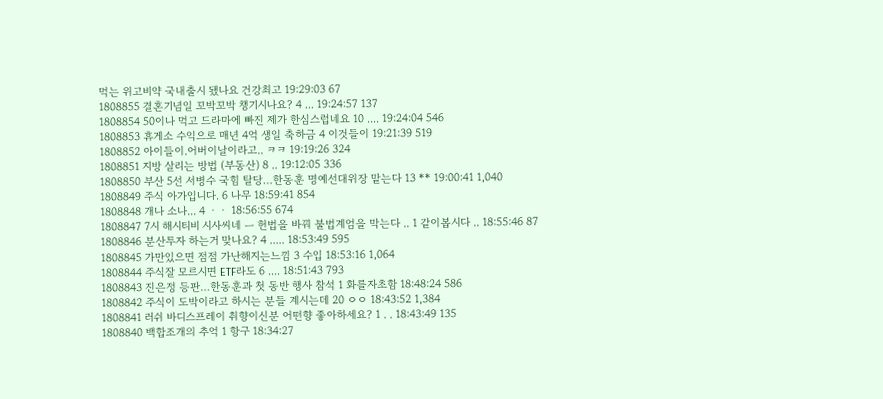먹는 위고비약 국내출시 됐나요 건강최고 19:29:03 67
1808855 결혼기념일 꼬박꼬박 챙기시나요? 4 ... 19:24:57 137
1808854 50이나 먹고 드라마에 빠진 제가 한심스럽네요 10 .... 19:24:04 546
1808853 휴게소 수익으로 매년 4억 생일 축하금 4 이것들이 19:21:39 519
1808852 아이들이.어버이날이라고.. ㅋㅋ 19:19:26 324
1808851 지방 살리는 방법 (부동산) 8 .. 19:12:05 336
1808850 부산 5선 서병수 국힘 탈당…한동훈 명예선대위장 맡는다 13 ** 19:00:41 1,040
1808849 주식 아가입니다. 6 나무 18:59:41 854
1808848 개나 소나... 4 ㆍㆍ 18:56:55 674
1808847 7시 해시티비 시사씨네 ㅡ 헌법을 바꿔 불법계엄을 막는다 .. 1 같이봅시다 .. 18:55:46 87
1808846 분산투자 하는거 맞나요? 4 ..... 18:53:49 595
1808845 가만있으면 점점 가난해지는느낌 3 수입 18:53:16 1,064
1808844 주식잘 모르시면 ETF라도 6 .... 18:51:43 793
1808843 진은정 등판…한동훈과 첫 동반 행사 참석 1 화를자초함 18:48:24 586
1808842 주식이 도박이라고 하시는 분들 계시는데 20 ㅇㅇ 18:43:52 1,384
1808841 러쉬 바디스프레이 취향이신분 어떤향 좋아하세요? 1 . . 18:43:49 135
1808840 백합조개의 추억 1 항구 18:34:27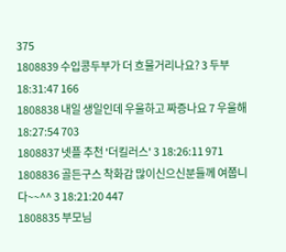375
1808839 수입콩두부가 더 흐물거리나요? 3 두부 18:31:47 166
1808838 내일 생일인데 우울하고 짜증나요 7 우울해 18:27:54 703
1808837 넷플 추천 '더킬러스' 3 18:26:11 971
1808836 골든구스 착화감 많이신으신분들께 여쭙니다~~^^ 3 18:21:20 447
1808835 부모님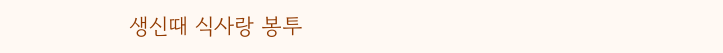생신때 식사랑 봉투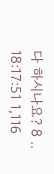다 하시나요? 8 .. 18:17:51 1,116